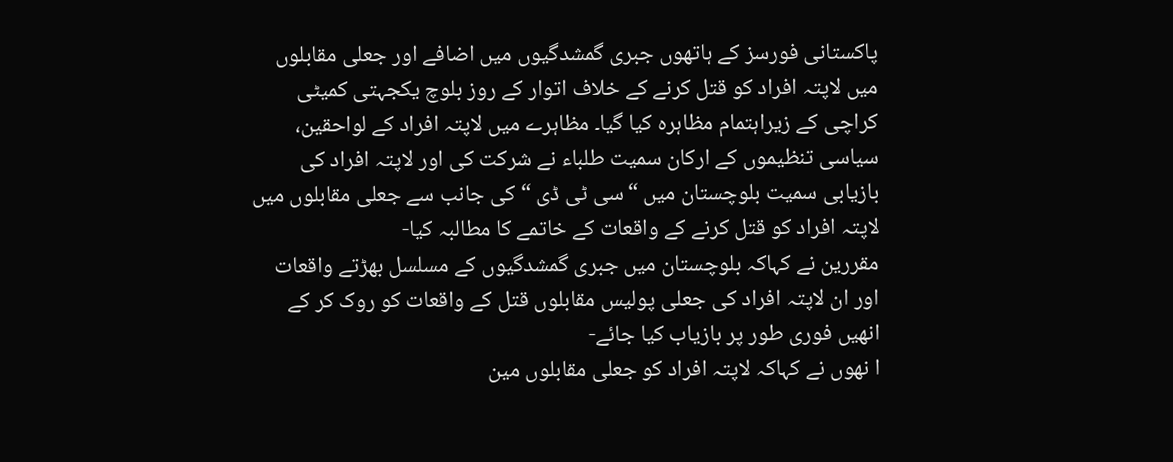پاکستانی فورسز کے ہاتھوں جبری گمشدگیوں میں اضافے اور جعلی مقابلوں میں لاپتہ افراد کو قتل کرنے کے خلاف اتوار کے روز بلوچ یکجہتی کمیٹی کراچی کے زیراہتمام مظاہرہ کیا گیا۔ مظاہرے میں لاپتہ افراد کے لواحقین، سیاسی تنظیموں کے ارکان سمیت طلباء نے شرکت کی اور لاپتہ افراد کی بازیابی سمیت بلوچستان میں “سی ٹی ڈی “ کی جانب سے جعلی مقابلوں میں لاپتہ افراد کو قتل کرنے کے واقعات کے خاتمے کا مطالبہ کیا-
مقررین نے کہاکہ بلوچستان میں جبری گمشدگیوں کے مسلسل بھڑتے واقعات اور ان لاپتہ افراد کی جعلی پولیس مقابلوں قتل کے واقعات کو روک کر کے انھیں فوری طور پر بازیاب کیا جائے-
ا نھوں نے کہاکہ لاپتہ افراد کو جعلی مقابلوں مین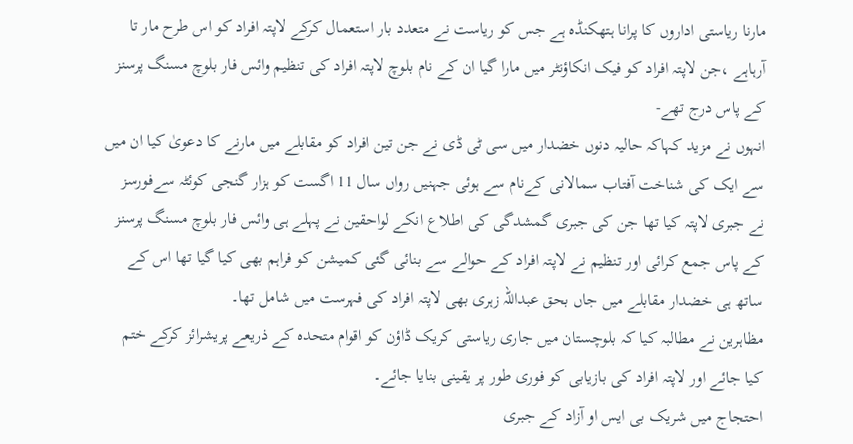مارنا ریاستی اداروں کا پرانا ہتھکنڈہ ہے جس کو ریاست نے متعدد بار استعمال کرکے لاپتہ افراد کو اس طرح مار تا آرہاہے ،جن لاپتہ افراد کو فیک انکاؤنٹر میں مارا گیا ان کے نام بلوچ لاپتہ افراد کی تنظیم وائس فار بلوچ مسنگ پرسنز کے پاس درج تھے-
انہوں نے مزید کہاکہ حالیہ دنوں خضدار میں سی ٹی ڈی نے جن تین افراد کو مقابلے میں مارنے کا دعویٰ کیا ان میں سے ایک کی شناخت آفتاب سمالانی کےنام سے ہوئی جہنیں رواں سال 11 اگست کو ہزار گنجی کوئٹہ سےفورسز نے جبری لاپتہ کیا تھا جن کی جبری گمشدگی کی اطلاع انکے لواحقین نے پہلے ہی وائس فار بلوچ مسنگ پرسنز کے پاس جمع کرائی اور تنظیم نے لاپتہ افراد کے حوالے سے بنائی گئی کمیشن کو فراہم بھی کیا گیا تھا اس کے ساتھ ہی خضدار مقابلے میں جاں بحق عبداللہ زہری بھی لاپتہ افراد کی فہرست میں شامل تھا۔
مظاہرین نے مطالبہ کیا کہ بلوچستان میں جاری ریاستی کریک ڈاؤن کو اقوام متحدہ کے ذریعے پریشرائز کرکے ختم کیا جائے اور لاپتہ افراد کی بازیابی کو فوری طور پر یقینی بنایا جائے۔
احتجاج میں شریک بی ایس او آزاد کے جبری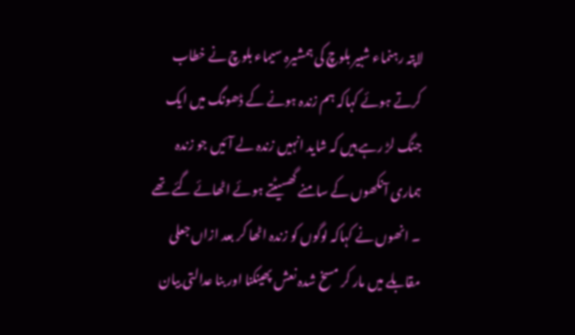لاپتہ رہنماء شبیر بلوچ کی ہمشیرہ سیماء بلوچ نے خطاب کرتے ہوئے کہاکہ ہم زندہ ہونے کے ڈھونگ میں ایک جنگ لڑ رہے ہیں کہ شاید انہیں زندہ لے آئیں جو زندہ ہماری آنکھوں کے سامنے گھسیٹتے ہوئے اٹھائے گئے تھے ۔ انھوں نے کہاکہ لوگوں کو زندہ اٹھا کر بعد ازاں جعلی مقابلے میں مار کر مسخ شدہ نعش پھینکنا اور بنا عدالتی بیان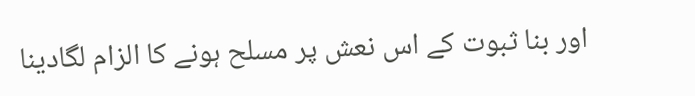اور بنا ثبوت کے اس نعش پر مسلح ہونے کا الزام لگادینا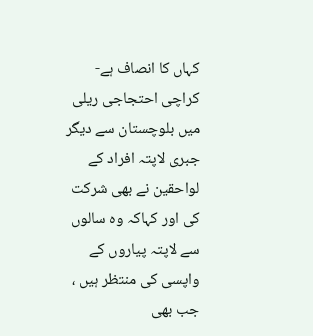کہاں کا انصاف ہے-
کراچی احتجاجی ریلی میں بلوچستان سے دیگر جبری لاپتہ افراد کے لواحقین نے بھی شرکت کی اور کہاکہ وہ سالوں سے لاپتہ پیاروں کے واپسی کی منتظر ہیں ، جب بھی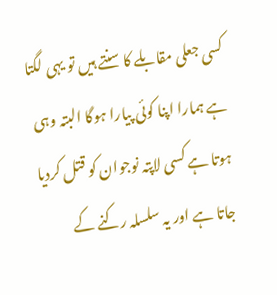کسی جعلی مقابلے کا سنتے ہیں تو یہی لگتا ہے ہمارا اپنا کوئی پیارا ہوگا البتہ وہی ہوتا ہے کسی لاپتہ نوجوان کو قتل کردیا جاتا ہے اور یہ سلسلہ رکنے کے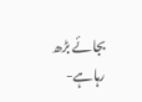بجائے بڑھ رہاہے-